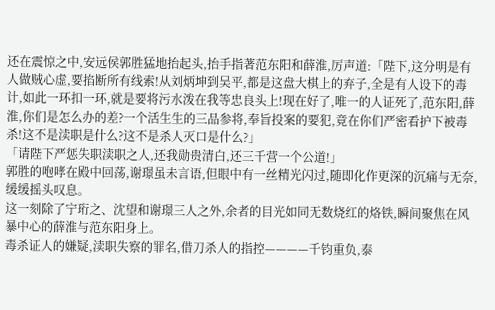还在震惊之中,安远侯郭胜猛地抬起头,抬手指著范东阳和薛淮,厉声道:「陛下,这分明是有人做贼心虚,要掐断所有线索!从刘炳坤到吴平,都是这盘大棋上的弃子,全是有人设下的毒计,如此一环扣一环,就是要将污水泼在我等忠良头上!现在好了,唯一的人证死了,范东阳,薛淮,你们是怎么办的差?一个活生生的三品参将,奉旨投案的要犯,竟在你们严密看护下被毒杀!这不是渎职是什么?这不是杀人灭口是什么?」
「请陛下严惩失职渎职之人,还我勋贵清白,还三千营一个公道!」
郭胜的咆哮在殿中回荡,谢璟虽未言语,但眼中有一丝精光闪过,随即化作更深的沉痛与无奈,缓缓摇头叹息。
这一刻除了宁珩之、沈望和谢璟三人之外,余者的目光如同无数烧红的烙铁,瞬间聚焦在风暴中心的薛淮与范东阳身上。
毒杀证人的嫌疑,渎职失察的罪名,借刀杀人的指控————千钧重负,泰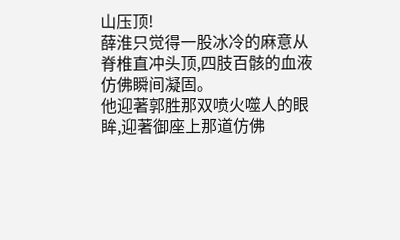山压顶!
薛淮只觉得一股冰冷的麻意从脊椎直冲头顶,四肢百骸的血液仿佛瞬间凝固。
他迎著郭胜那双喷火噬人的眼眸,迎著御座上那道仿佛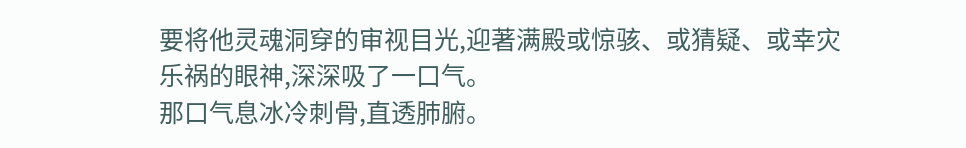要将他灵魂洞穿的审视目光,迎著满殿或惊骇、或猜疑、或幸灾乐祸的眼神,深深吸了一口气。
那口气息冰冷刺骨,直透肺腑。